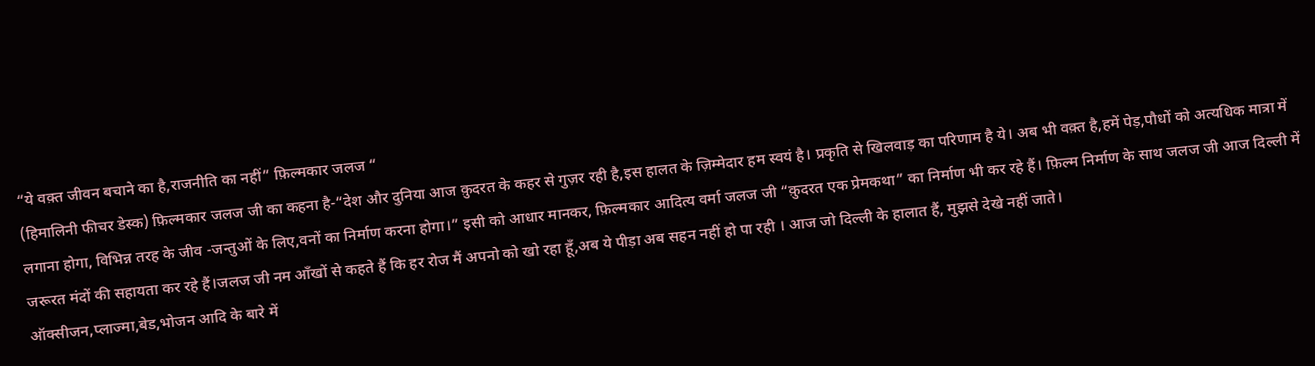“ये वक़्त जीवन बचाने का है,राजनीति का नहीं” फ़िल्मकार जलज “
(हिमालिनी फीचर डेस्क) फ़िल्मकार जलज जी का कहना है-“देश और दुनिया आज क़ुदरत के कहर से गुज़र रही है,इस हालत के ज़िम्मेदार हम स्वयं है। प्रकृति से खिलवाड़ का परिणाम है ये। अब भी वक़्त है,हमें पेड़,पौधों को अत्यधिक मात्रा में लगाना होगा, विभिन्न तरह के जीव -जन्तुओं के लिए,वनों का निर्माण करना होगा।” इसी को आधार मानकर, फ़िल्मकार आदित्य वर्मा जलज जी “क़ुदरत एक प्रेमकथा” का निर्माण भी कर रहे हैं। फ़िल्म निर्माण के साथ जलज जी आज दिल्ली में जरूरत मंदों की सहायता कर रहे हैं।जलज जी नम आँखों से कहते हैं कि हर रोज मैं अपनो को खो रहा हूँ,अब ये पीड़ा अब सहन नहीं हो पा रही । आज जो दिल्ली के हालात हैं, मुझसे देखे नहीं जाते।
ऑक्सीजन,प्लाज्मा,बेड,भोजन आदि के बारे में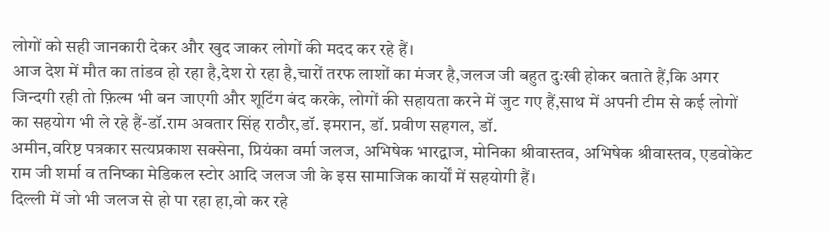लोगों को सही जानकारी देकर और खुद जाकर लोगों की मदद कर रहे हैं।
आज देश में मौत का तांडव हो रहा है,देश रो रहा है,चारों तरफ लाशों का मंजर है,जलज जी बहुत दुःखी होकर बताते हैं,कि अगर जिन्दगी रही तो फ़िल्म भी बन जाएगी और शूटिंग बंद करके, लोगों की सहायता करने में जुट गए हैं,साथ में अपनी टीम से कई लोगों का सहयोग भी ले रहे हैं-डॉ.राम अवतार सिंह राठौर,डॉ. इमरान, डॉ. प्रवीण सहगल, डॉ.
अमीन,वरिष्ट पत्रकार सत्यप्रकाश सक्सेना, प्रियंका वर्मा जलज, अभिषेक भारद्वाज, मोनिका श्रीवास्तव, अभिषेक श्रीवास्तव, एडवोकेट राम जी शर्मा व तनिष्का मेडिकल स्टोर आदि जलज जी के इस सामाजिक कार्यों में सहयोगी हैं।
दिल्ली में जो भी जलज से हो पा रहा हा,वो कर रहे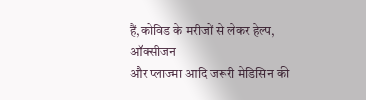हैं,कोविड के मरीजों से लेकर हेल्प, ऑक्सीजन
और प्लाज्मा आदि जरूरी मेडिसिन की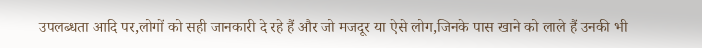उपलब्धता आदि पर,लोगों को सही जानकारी दे रहे हैं और जो मजदूर या ऐसे लोग,जिनके पास खाने को लाले हैं उनकी भी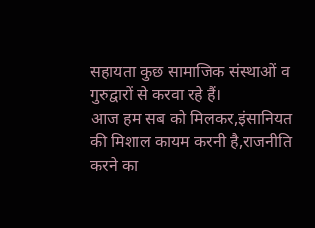सहायता कुछ सामाजिक संस्थाओं व गुरुद्वारों से करवा रहे हैं।
आज हम सब को मिलकर,इंसानियत की मिशाल कायम करनी है,राजनीति करने का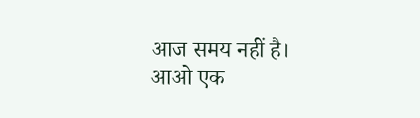आज समय नहीं है।
आओ एक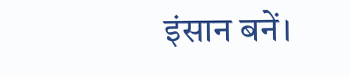इंसान बनें।